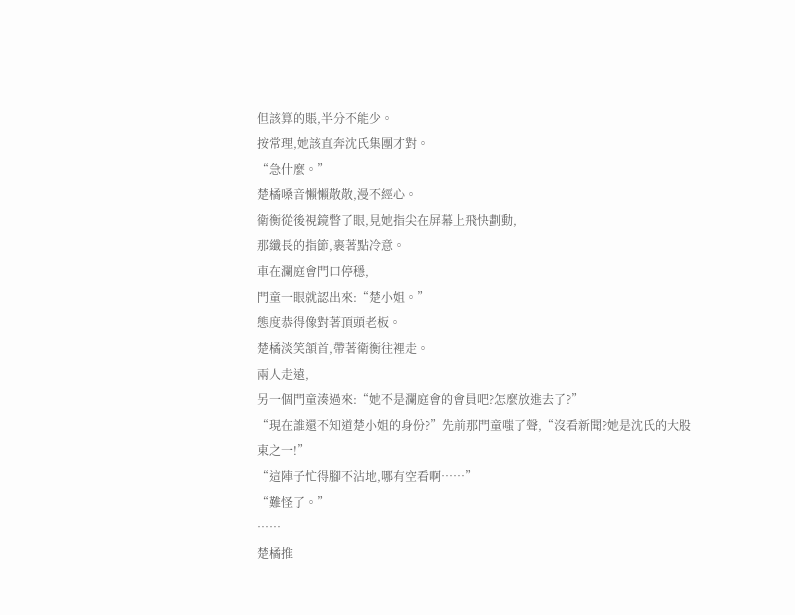但該算的賬,半分不能少。
按常理,她該直奔沈氏集團才對。
“急什麼。”
楚橘嗓音懶懶散散,漫不經心。
衛衡從後視鏡瞥了眼,見她指尖在屏幕上飛快劃動,
那纖長的指節,裹著點冷意。
車在瀾庭會門口停穩,
門童一眼就認出來:“楚小姐。”
態度恭得像對著頂頭老板。
楚橘淡笑頷首,帶著衛衡往裡走。
兩人走遠,
另一個門童湊過來:“她不是瀾庭會的會員吧?怎麼放進去了?”
“現在誰還不知道楚小姐的身份?”先前那門童嗤了聲,“沒看新聞?她是沈氏的大股東之一!”
“這陣子忙得腳不沾地,哪有空看啊……”
“難怪了。”
……
楚橘推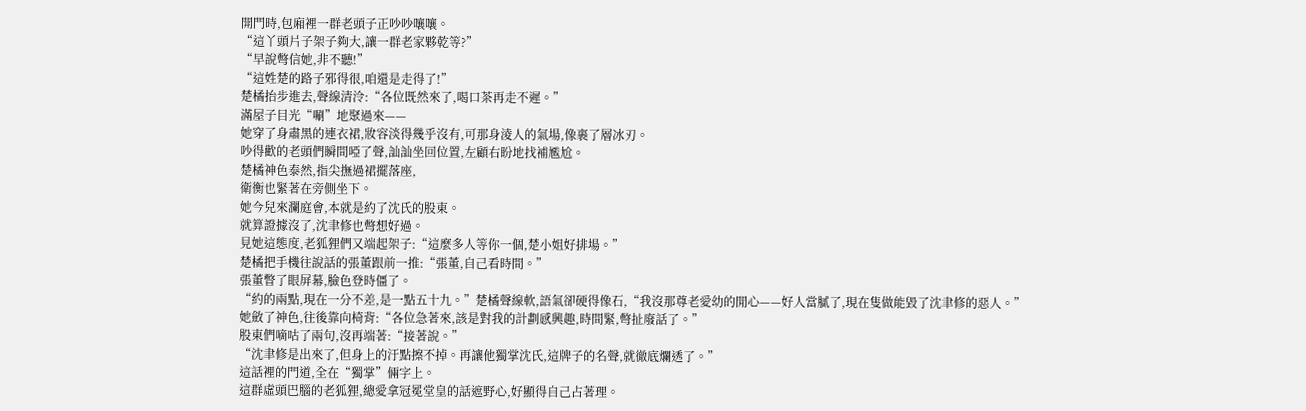開門時,包廂裡一群老頭子正吵吵嚷嚷。
“這丫頭片子架子夠大,讓一群老家夥乾等?”
“早說彆信她,非不聽!”
“這姓楚的路子邪得很,咱還是走得了!”
楚橘抬步進去,聲線清泠:“各位既然來了,喝口茶再走不遲。”
滿屋子目光“唰”地聚過來——
她穿了身肅黑的連衣裙,妝容淡得幾乎沒有,可那身淩人的氣場,像裹了層冰刃。
吵得歡的老頭們瞬間啞了聲,訕訕坐回位置,左顧右盼地找補尷尬。
楚橘神色泰然,指尖撫過裙擺落座,
衛衡也緊著在旁側坐下。
她今兒來瀾庭會,本就是約了沈氏的股東。
就算證據沒了,沈聿修也彆想好過。
見她這態度,老狐狸們又端起架子:“這麼多人等你一個,楚小姐好排場。”
楚橘把手機往說話的張董跟前一推:“張董,自己看時間。”
張董瞥了眼屏幕,臉色登時僵了。
“約的兩點,現在一分不差,是一點五十九。”楚橘聲線軟,語氣卻硬得像石,“我沒那尊老愛幼的閒心——好人當膩了,現在隻做能毀了沈聿修的惡人。”
她斂了神色,往後靠向椅背:“各位急著來,該是對我的計劃感興趣,時間緊,彆扯廢話了。”
股東們嘀咕了兩句,沒再端著:“接著說。”
“沈聿修是出來了,但身上的汙點擦不掉。再讓他獨掌沈氏,這牌子的名聲,就徹底爛透了。”
這話裡的門道,全在“獨掌”倆字上。
這群虛頭巴腦的老狐狸,總愛拿冠冕堂皇的話遮野心,好顯得自己占著理。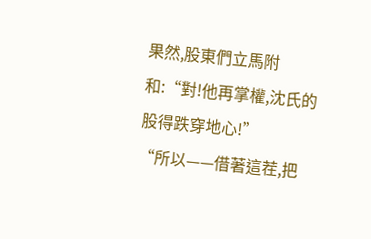果然,股東們立馬附和:“對!他再掌權,沈氏的股得跌穿地心!”
“所以——借著這茬,把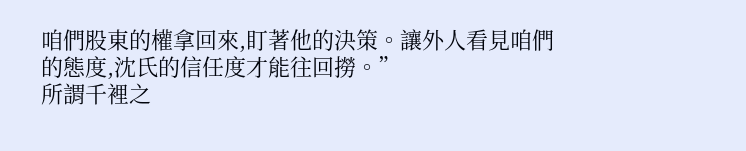咱們股東的權拿回來,盯著他的決策。讓外人看見咱們的態度,沈氏的信任度才能往回撈。”
所謂千裡之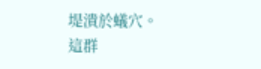堤潰於蟻穴。
這群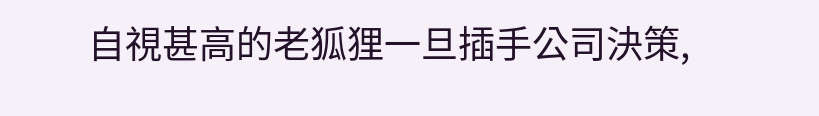自視甚高的老狐狸一旦插手公司決策,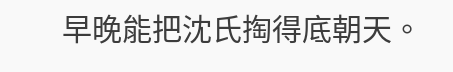早晚能把沈氏掏得底朝天。